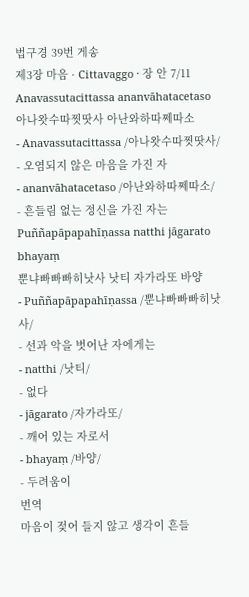법구경 39번 게송
제3장 마음 · Cittavaggo · 장 안 7/11
Anavassutacittassa ananvāhatacetaso
아나왓수따찟땃사 아난와하따쩨따소
- Anavassutacittassa /아나왓수따찟땃사/
- 오염되지 않은 마음을 가진 자
- ananvāhatacetaso /아난와하따쩨따소/
- 흔들림 없는 정신을 가진 자는
Puññapāpapahīṇassa natthi jāgarato bhayaṃ
뿐냐빠빠빠히낫사 낫티 자가라또 바양
- Puññapāpapahīṇassa /뿐냐빠빠빠히낫사/
- 선과 악을 벗어난 자에게는
- natthi /낫티/
- 없다
- jāgarato /자가라또/
- 깨어 있는 자로서
- bhayaṃ /바양/
- 두려움이
번역
마음이 젖어 들지 않고 생각이 흔들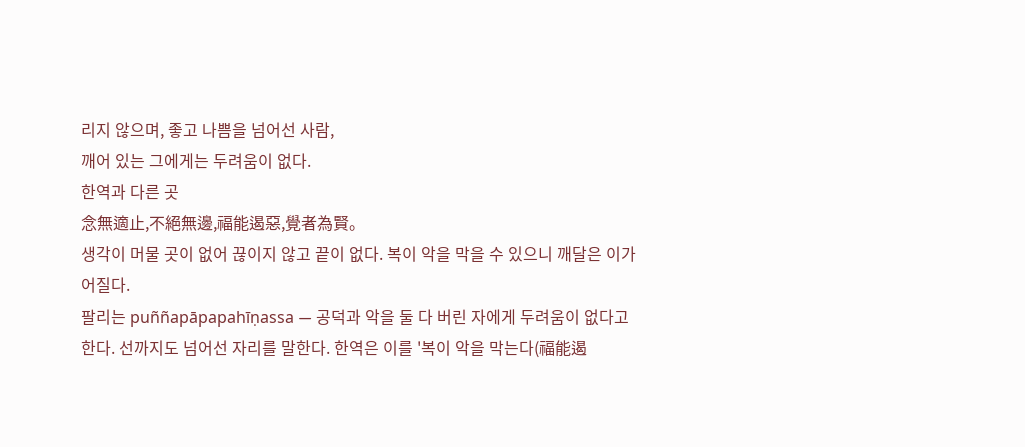리지 않으며, 좋고 나쁨을 넘어선 사람,
깨어 있는 그에게는 두려움이 없다.
한역과 다른 곳
念無適止,不絕無邊,福能遏惡,覺者為賢。
생각이 머물 곳이 없어 끊이지 않고 끝이 없다. 복이 악을 막을 수 있으니 깨달은 이가 어질다.
팔리는 puññapāpapahīṇassa — 공덕과 악을 둘 다 버린 자에게 두려움이 없다고 한다. 선까지도 넘어선 자리를 말한다. 한역은 이를 '복이 악을 막는다(福能遏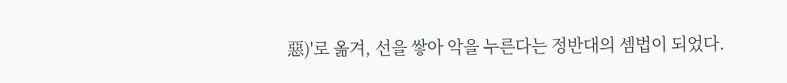惡)'로 옮겨, 선을 쌓아 악을 누른다는 정반대의 셈법이 되었다.